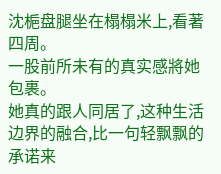沈梔盘腿坐在榻榻米上,看著四周。
一股前所未有的真实感將她包裹。
她真的跟人同居了,这种生活边界的融合,比一句轻飘飘的承诺来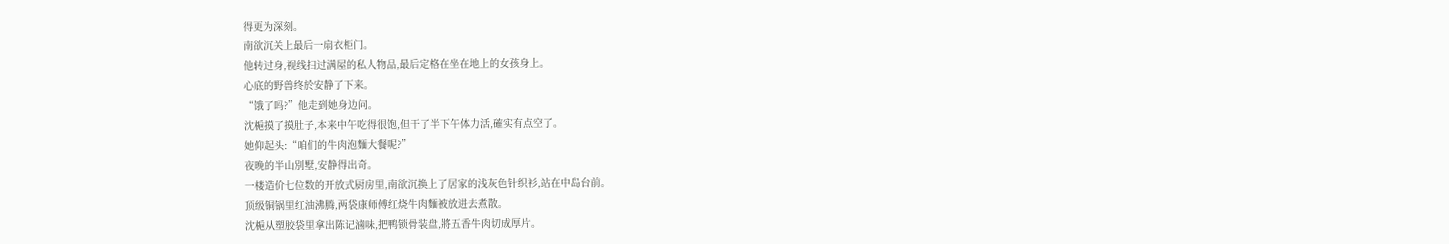得更为深刻。
南欲沉关上最后一扇衣柜门。
他转过身,视线扫过满屋的私人物品,最后定格在坐在地上的女孩身上。
心底的野兽终於安静了下来。
“饿了吗?”他走到她身边问。
沈梔摸了摸肚子,本来中午吃得很饱,但干了半下午体力活,確实有点空了。
她仰起头:“咱们的牛肉泡麵大餐呢?”
夜晚的半山別墅,安静得出奇。
一楼造价七位数的开放式厨房里,南欲沉换上了居家的浅灰色针织衫,站在中岛台前。
顶级铜锅里红油沸腾,两袋康师傅红烧牛肉麵被放进去煮散。
沈梔从塑胶袋里拿出陈记滷味,把鸭锁骨装盘,將五香牛肉切成厚片。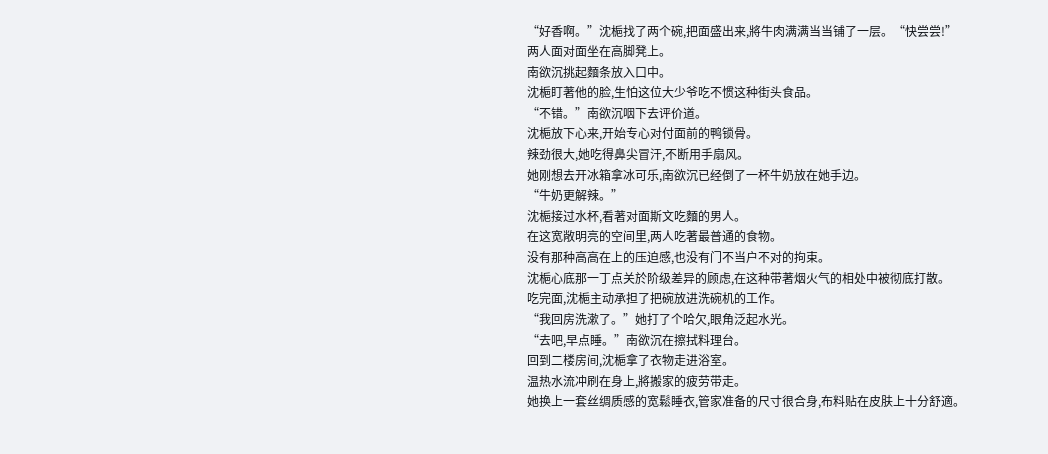“好香啊。”沈梔找了两个碗,把面盛出来,將牛肉满满当当铺了一层。“快尝尝!”
两人面对面坐在高脚凳上。
南欲沉挑起麵条放入口中。
沈梔盯著他的脸,生怕这位大少爷吃不惯这种街头食品。
“不错。”南欲沉咽下去评价道。
沈梔放下心来,开始专心对付面前的鸭锁骨。
辣劲很大,她吃得鼻尖冒汗,不断用手扇风。
她刚想去开冰箱拿冰可乐,南欲沉已经倒了一杯牛奶放在她手边。
“牛奶更解辣。”
沈梔接过水杯,看著对面斯文吃麵的男人。
在这宽敞明亮的空间里,两人吃著最普通的食物。
没有那种高高在上的压迫感,也没有门不当户不对的拘束。
沈梔心底那一丁点关於阶级差异的顾虑,在这种带著烟火气的相处中被彻底打散。
吃完面,沈梔主动承担了把碗放进洗碗机的工作。
“我回房洗漱了。”她打了个哈欠,眼角泛起水光。
“去吧,早点睡。”南欲沉在擦拭料理台。
回到二楼房间,沈梔拿了衣物走进浴室。
温热水流冲刷在身上,將搬家的疲劳带走。
她换上一套丝绸质感的宽鬆睡衣,管家准备的尺寸很合身,布料贴在皮肤上十分舒適。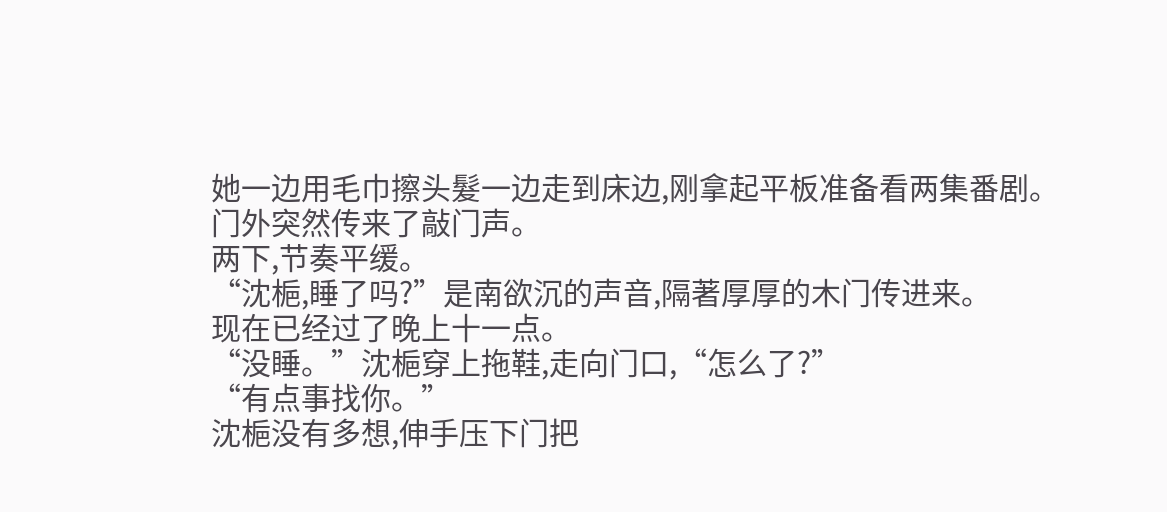她一边用毛巾擦头髮一边走到床边,刚拿起平板准备看两集番剧。
门外突然传来了敲门声。
两下,节奏平缓。
“沈梔,睡了吗?”是南欲沉的声音,隔著厚厚的木门传进来。
现在已经过了晚上十一点。
“没睡。”沈梔穿上拖鞋,走向门口,“怎么了?”
“有点事找你。”
沈梔没有多想,伸手压下门把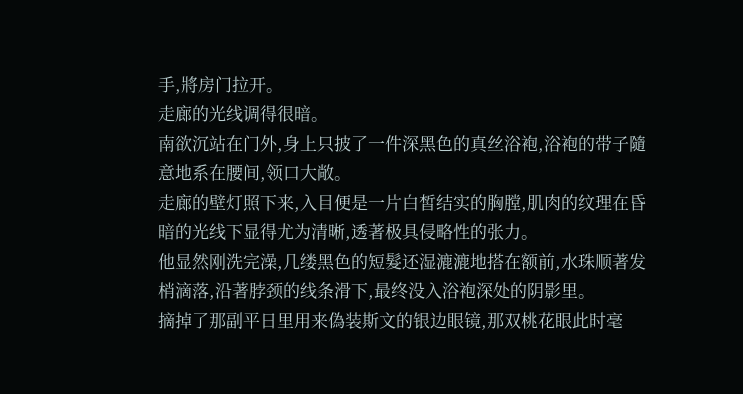手,將房门拉开。
走廊的光线调得很暗。
南欲沉站在门外,身上只披了一件深黑色的真丝浴袍,浴袍的带子隨意地系在腰间,领口大敞。
走廊的壁灯照下来,入目便是一片白皙结实的胸膛,肌肉的纹理在昏暗的光线下显得尤为清晰,透著极具侵略性的张力。
他显然刚洗完澡,几缕黑色的短髮还湿漉漉地搭在额前,水珠顺著发梢滴落,沿著脖颈的线条滑下,最终没入浴袍深处的阴影里。
摘掉了那副平日里用来偽装斯文的银边眼镜,那双桃花眼此时毫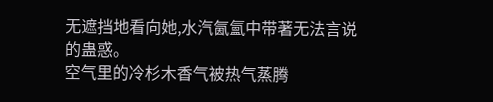无遮挡地看向她,水汽氤氳中带著无法言说的蛊惑。
空气里的冷杉木香气被热气蒸腾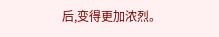后,变得更加浓烈。